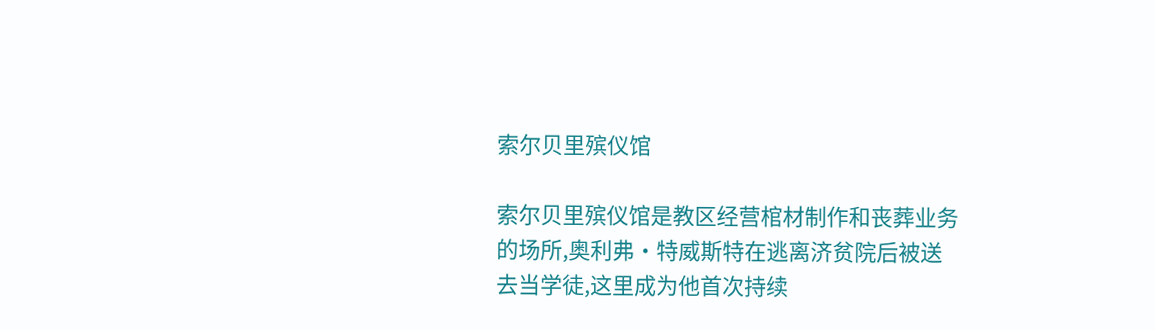索尔贝里殡仪馆

索尔贝里殡仪馆是教区经营棺材制作和丧葬业务的场所,奥利弗·特威斯特在逃离济贫院后被送去当学徒,这里成为他首次持续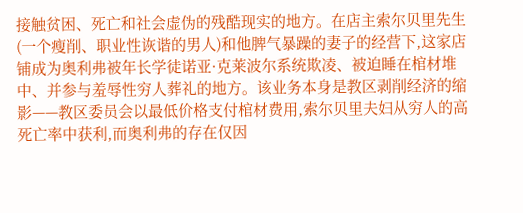接触贫困、死亡和社会虚伪的残酷现实的地方。在店主索尔贝里先生(一个瘦削、职业性诙谐的男人)和他脾气暴躁的妻子的经营下,这家店铺成为奥利弗被年长学徒诺亚·克莱波尔系统欺凌、被迫睡在棺材堆中、并参与羞辱性穷人葬礼的地方。该业务本身是教区剥削经济的缩影——教区委员会以最低价格支付棺材费用,索尔贝里夫妇从穷人的高死亡率中获利,而奥利弗的存在仅因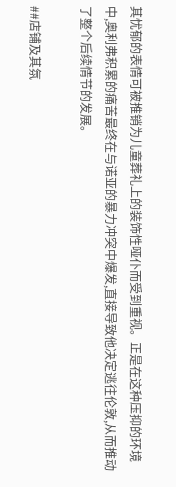其忧郁的表情可被推销为儿童葬礼上的装饰性哑仆而受到重视。正是在这种压抑的环境中,奥利弗积累的痛苦最终在与诺亚的暴力冲突中爆发,直接导致他决定逃往伦敦,从而推动了整个后续情节的发展。

##店铺及其氛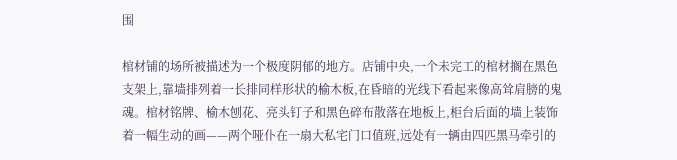围

棺材铺的场所被描述为一个极度阴郁的地方。店铺中央,一个未完工的棺材搁在黑色支架上,靠墙排列着一长排同样形状的榆木板,在昏暗的光线下看起来像高耸肩膀的鬼魂。棺材铭牌、榆木刨花、亮头钉子和黑色碎布散落在地板上,柜台后面的墙上装饰着一幅生动的画——两个哑仆在一扇大私宅门口值班,远处有一辆由四匹黑马牵引的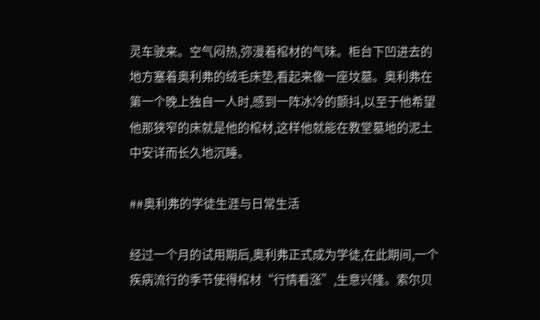灵车驶来。空气闷热,弥漫着棺材的气味。柜台下凹进去的地方塞着奥利弗的绒毛床垫,看起来像一座坟墓。奥利弗在第一个晚上独自一人时,感到一阵冰冷的颤抖,以至于他希望他那狭窄的床就是他的棺材,这样他就能在教堂墓地的泥土中安详而长久地沉睡。

##奥利弗的学徒生涯与日常生活

经过一个月的试用期后,奥利弗正式成为学徒,在此期间,一个疾病流行的季节使得棺材“行情看涨”,生意兴隆。索尔贝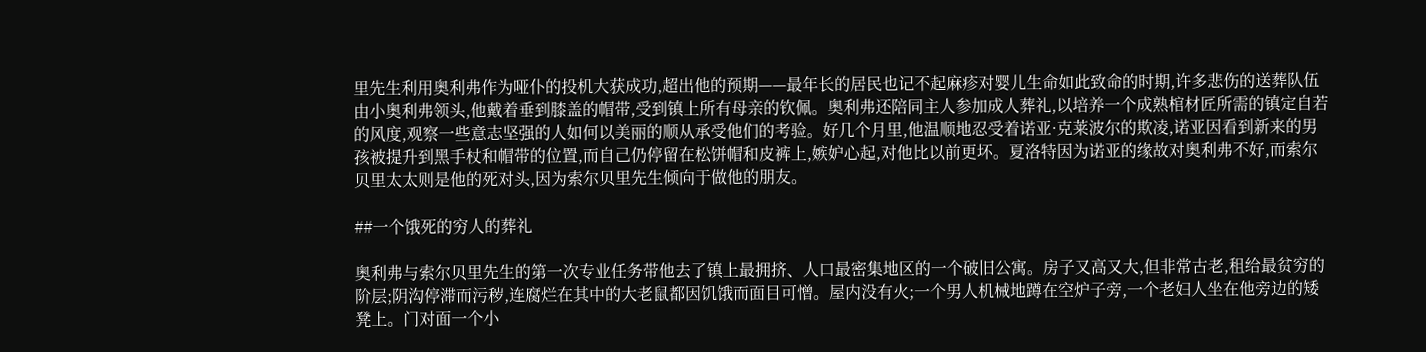里先生利用奥利弗作为哑仆的投机大获成功,超出他的预期——最年长的居民也记不起麻疹对婴儿生命如此致命的时期,许多悲伤的送葬队伍由小奥利弗领头,他戴着垂到膝盖的帽带,受到镇上所有母亲的钦佩。奥利弗还陪同主人参加成人葬礼,以培养一个成熟棺材匠所需的镇定自若的风度,观察一些意志坚强的人如何以美丽的顺从承受他们的考验。好几个月里,他温顺地忍受着诺亚·克莱波尔的欺凌,诺亚因看到新来的男孩被提升到黑手杖和帽带的位置,而自己仍停留在松饼帽和皮裤上,嫉妒心起,对他比以前更坏。夏洛特因为诺亚的缘故对奥利弗不好,而索尔贝里太太则是他的死对头,因为索尔贝里先生倾向于做他的朋友。

##一个饿死的穷人的葬礼

奥利弗与索尔贝里先生的第一次专业任务带他去了镇上最拥挤、人口最密集地区的一个破旧公寓。房子又高又大,但非常古老,租给最贫穷的阶层;阴沟停滞而污秽,连腐烂在其中的大老鼠都因饥饿而面目可憎。屋内没有火;一个男人机械地蹲在空炉子旁,一个老妇人坐在他旁边的矮凳上。门对面一个小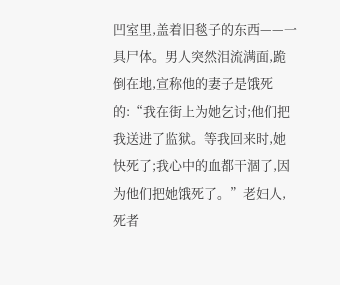凹室里,盖着旧毯子的东西——一具尸体。男人突然泪流满面,跪倒在地,宣称他的妻子是饿死的:“我在街上为她乞讨;他们把我送进了监狱。等我回来时,她快死了;我心中的血都干涸了,因为他们把她饿死了。”老妇人,死者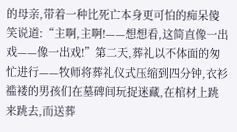的母亲,带着一种比死亡本身更可怕的痴呆傻笑说道:“主啊,主啊!——想想看,这简直像一出戏——像一出戏!”第二天,葬礼以不体面的匆忙进行——牧师将葬礼仪式压缩到四分钟,衣衫褴褛的男孩们在墓碑间玩捉迷藏,在棺材上跳来跳去,而送葬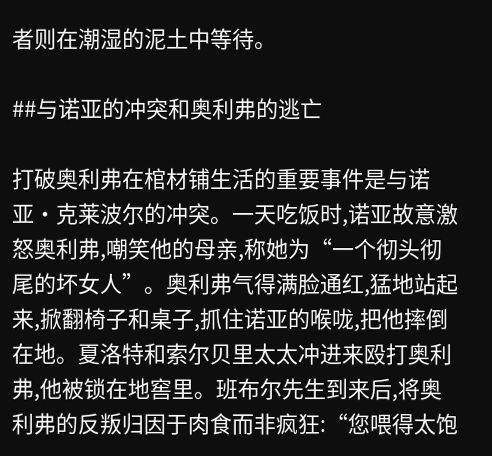者则在潮湿的泥土中等待。

##与诺亚的冲突和奥利弗的逃亡

打破奥利弗在棺材铺生活的重要事件是与诺亚·克莱波尔的冲突。一天吃饭时,诺亚故意激怒奥利弗,嘲笑他的母亲,称她为“一个彻头彻尾的坏女人”。奥利弗气得满脸通红,猛地站起来,掀翻椅子和桌子,抓住诺亚的喉咙,把他摔倒在地。夏洛特和索尔贝里太太冲进来殴打奥利弗,他被锁在地窖里。班布尔先生到来后,将奥利弗的反叛归因于肉食而非疯狂:“您喂得太饱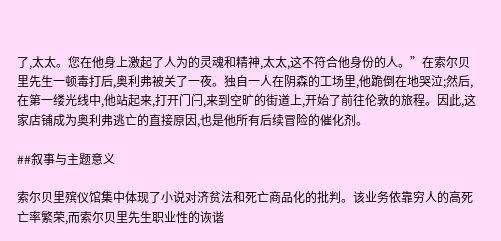了,太太。您在他身上激起了人为的灵魂和精神,太太,这不符合他身份的人。”在索尔贝里先生一顿毒打后,奥利弗被关了一夜。独自一人在阴森的工场里,他跪倒在地哭泣;然后,在第一缕光线中,他站起来,打开门闩,来到空旷的街道上,开始了前往伦敦的旅程。因此,这家店铺成为奥利弗逃亡的直接原因,也是他所有后续冒险的催化剂。

##叙事与主题意义

索尔贝里殡仪馆集中体现了小说对济贫法和死亡商品化的批判。该业务依靠穷人的高死亡率繁荣,而索尔贝里先生职业性的诙谐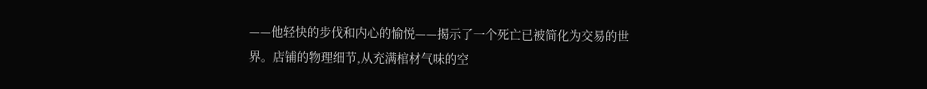——他轻快的步伐和内心的愉悦——揭示了一个死亡已被简化为交易的世界。店铺的物理细节,从充满棺材气味的空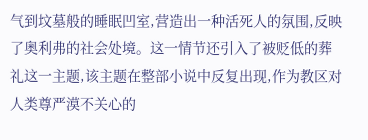气到坟墓般的睡眠凹室,营造出一种活死人的氛围,反映了奥利弗的社会处境。这一情节还引入了被贬低的葬礼这一主题,该主题在整部小说中反复出现,作为教区对人类尊严漠不关心的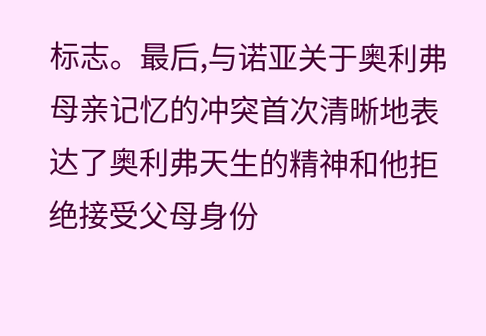标志。最后,与诺亚关于奥利弗母亲记忆的冲突首次清晰地表达了奥利弗天生的精神和他拒绝接受父母身份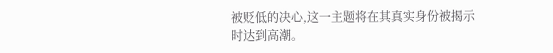被贬低的决心,这一主题将在其真实身份被揭示时达到高潮。